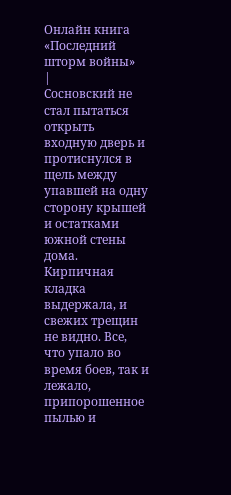Онлайн книга «Последний шторм войны»
|
Сосновский не стал пытаться открыть входную дверь и протиснулся в щель между упавшей на одну сторону крышей и остатками южной стены дома. Кирпичная кладка выдержала, и свежих трещин не видно. Все, что упало во время боев, так и лежало, припорошенное пылью и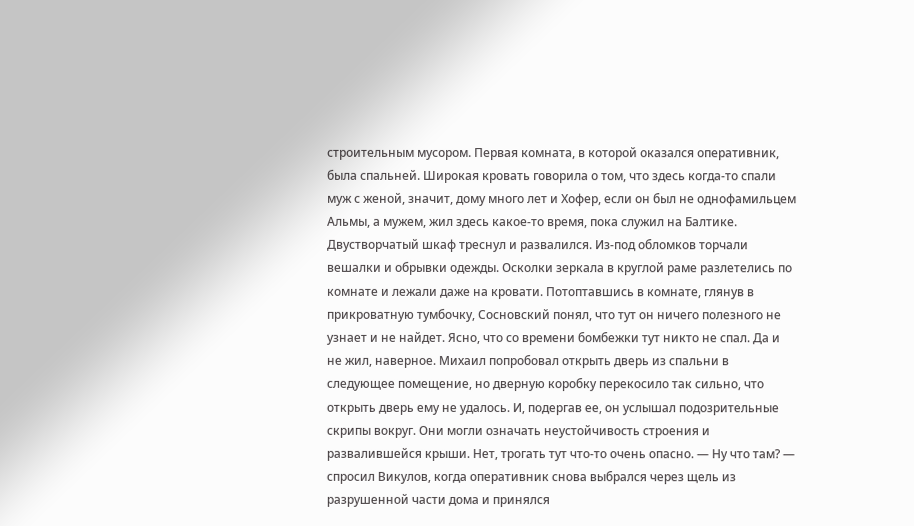строительным мусором. Первая комната, в которой оказался оперативник, была спальней. Широкая кровать говорила о том, что здесь когда-то спали муж с женой, значит, дому много лет и Хофер, если он был не однофамильцем Альмы, а мужем, жил здесь какое-то время, пока служил на Балтике. Двустворчатый шкаф треснул и развалился. Из-под обломков торчали вешалки и обрывки одежды. Осколки зеркала в круглой раме разлетелись по комнате и лежали даже на кровати. Потоптавшись в комнате, глянув в прикроватную тумбочку, Сосновский понял, что тут он ничего полезного не узнает и не найдет. Ясно, что со времени бомбежки тут никто не спал. Да и не жил, наверное. Михаил попробовал открыть дверь из спальни в следующее помещение, но дверную коробку перекосило так сильно, что открыть дверь ему не удалось. И, подергав ее, он услышал подозрительные скрипы вокруг. Они могли означать неустойчивость строения и развалившейся крыши. Нет, трогать тут что-то очень опасно. — Ну что там? — спросил Викулов, когда оперативник снова выбрался через щель из разрушенной части дома и принялся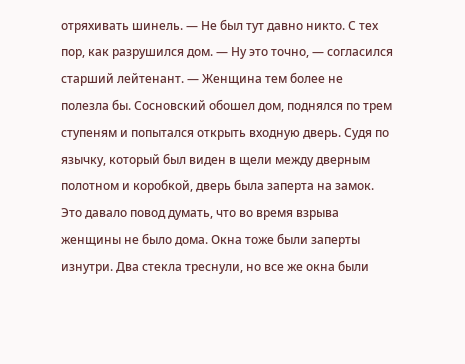отряхивать шинель. — Не был тут давно никто. С тех пор, как разрушился дом. — Ну это точно, — согласился старший лейтенант. — Женщина тем более не полезла бы. Сосновский обошел дом, поднялся по трем ступеням и попытался открыть входную дверь. Судя по язычку, который был виден в щели между дверным полотном и коробкой, дверь была заперта на замок. Это давало повод думать, что во время взрыва женщины не было дома. Окна тоже были заперты изнутри. Два стекла треснули, но все же окна были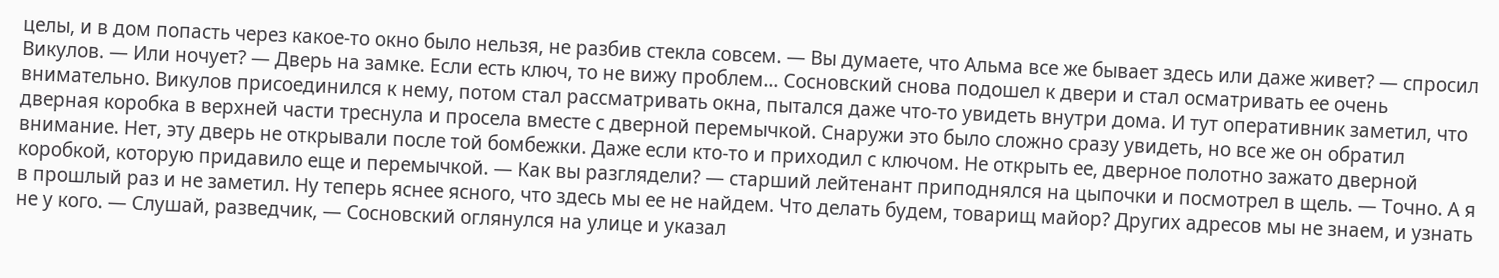целы, и в дом попасть через какое-то окно было нельзя, не разбив стекла совсем. — Вы думаете, что Альма все же бывает здесь или даже живет? — спросил Викулов. — Или ночует? — Дверь на замке. Если есть ключ, то не вижу проблем… Сосновский снова подошел к двери и стал осматривать ее очень внимательно. Викулов присоединился к нему, потом стал рассматривать окна, пытался даже что-то увидеть внутри дома. И тут оперативник заметил, что дверная коробка в верхней части треснула и просела вместе с дверной перемычкой. Снаружи это было сложно сразу увидеть, но все же он обратил внимание. Нет, эту дверь не открывали после той бомбежки. Даже если кто-то и приходил с ключом. Не открыть ее, дверное полотно зажато дверной коробкой, которую придавило еще и перемычкой. — Как вы разглядели? — старший лейтенант приподнялся на цыпочки и посмотрел в щель. — Точно. А я в прошлый раз и не заметил. Ну теперь яснее ясного, что здесь мы ее не найдем. Что делать будем, товарищ майор? Других адресов мы не знаем, и узнать не у кого. — Слушай, разведчик, — Сосновский оглянулся на улице и указал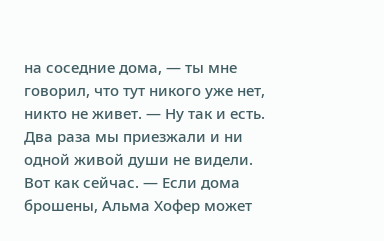на соседние дома, — ты мне говорил, что тут никого уже нет, никто не живет. — Ну так и есть. Два раза мы приезжали и ни одной живой души не видели. Вот как сейчас. — Если дома брошены, Альма Хофер может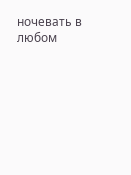ночевать в любом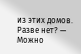из этих домов. Разве нет? — Можно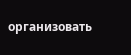организовать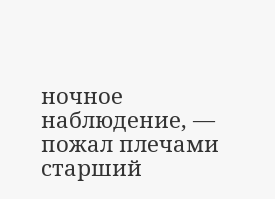ночное наблюдение, — пожал плечами старший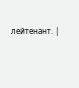лейтенант. |